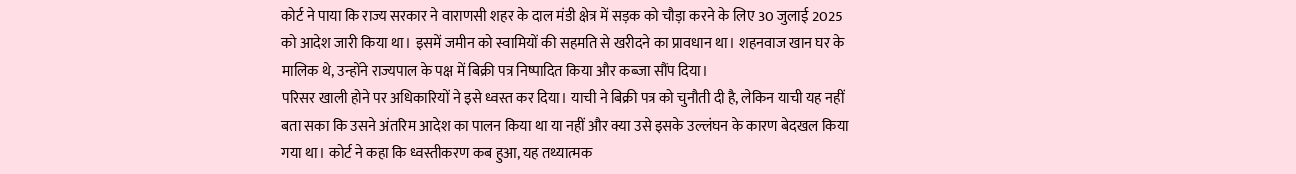कोर्ट ने पाया कि राज्य सरकार ने वाराणसी शहर के दाल मंडी क्षेत्र में सड़क को चौड़ा करने के लिए 30 जुलाई 2025 को आदेश जारी किया था। इसमें जमीन को स्वामियों की सहमति से खरीदने का प्रावधान था। शहनवाज खान घर के मालिक थे, उन्होंने राज्यपाल के पक्ष में बिक्री पत्र निष्पादित किया और कब्जा सौंप दिया।
परिसर खाली होने पर अधिकारियों ने इसे ध्वस्त कर दिया। याची ने बिक्री पत्र को चुनौती दी है, लेकिन याची यह नहीं बता सका कि उसने अंतरिम आदेश का पालन किया था या नहीं और क्या उसे इसके उल्लंघन के कारण बेदखल किया गया था। कोर्ट ने कहा कि ध्वस्तीकरण कब हुआ, यह तथ्यात्मक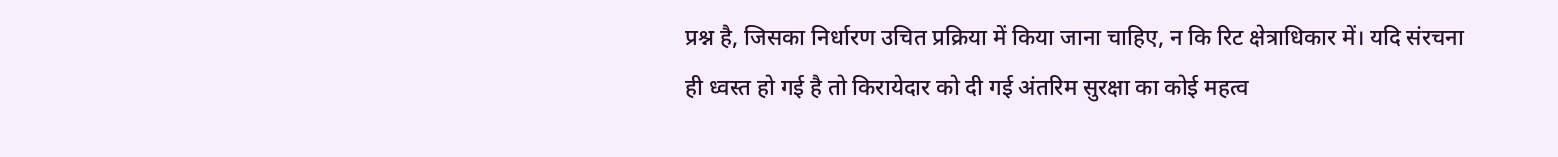प्रश्न है, जिसका निर्धारण उचित प्रक्रिया में किया जाना चाहिए, न कि रिट क्षेत्राधिकार में। यदि संरचना ही ध्वस्त हो गई है तो किरायेदार को दी गई अंतरिम सुरक्षा का कोई महत्व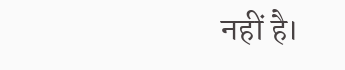नहीं है।